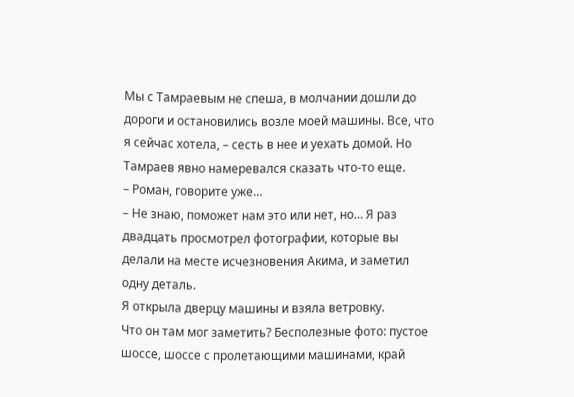Мы с Тамраевым не спеша, в молчании дошли до дороги и остановились возле моей машины. Все, что я сейчас хотела, – сесть в нее и уехать домой. Но Тамраев явно намеревался сказать что-то еще.
– Роман, говорите уже…
– Не знаю, поможет нам это или нет, но… Я раз двадцать просмотрел фотографии, которые вы делали на месте исчезновения Акима, и заметил одну деталь.
Я открыла дверцу машины и взяла ветровку.
Что он там мог заметить? Бесполезные фото: пустое шоссе, шоссе с пролетающими машинами, край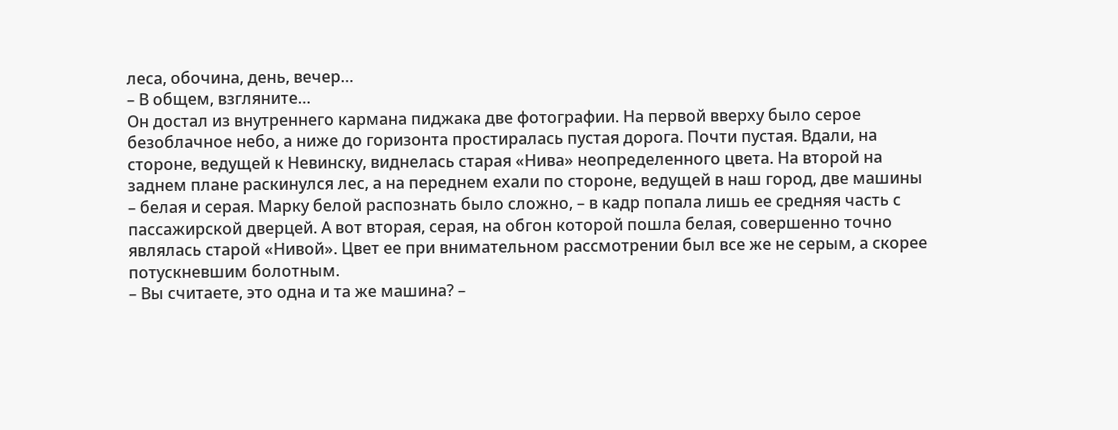леса, обочина, день, вечер…
– В общем, взгляните…
Он достал из внутреннего кармана пиджака две фотографии. На первой вверху было серое безоблачное небо, а ниже до горизонта простиралась пустая дорога. Почти пустая. Вдали, на стороне, ведущей к Невинску, виднелась старая «Нива» неопределенного цвета. На второй на заднем плане раскинулся лес, а на переднем ехали по стороне, ведущей в наш город, две машины – белая и серая. Марку белой распознать было сложно, – в кадр попала лишь ее средняя часть с пассажирской дверцей. А вот вторая, серая, на обгон которой пошла белая, совершенно точно являлась старой «Нивой». Цвет ее при внимательном рассмотрении был все же не серым, а скорее потускневшим болотным.
– Вы считаете, это одна и та же машина? –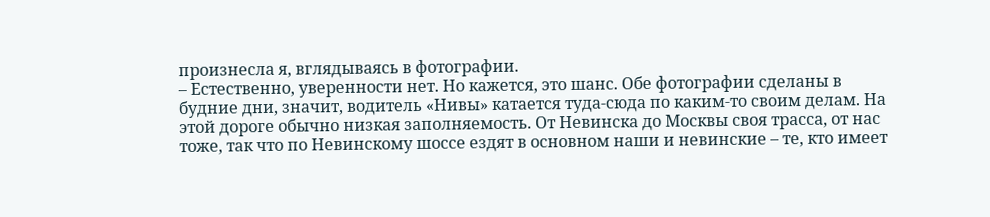произнесла я, вглядываясь в фотографии.
– Естественно, уверенности нет. Но кажется, это шанс. Обе фотографии сделаны в будние дни, значит, водитель «Нивы» катается туда-сюда по каким-то своим делам. На этой дороге обычно низкая заполняемость. От Невинска до Москвы своя трасса, от нас тоже, так что по Невинскому шоссе ездят в основном наши и невинские – те, кто имеет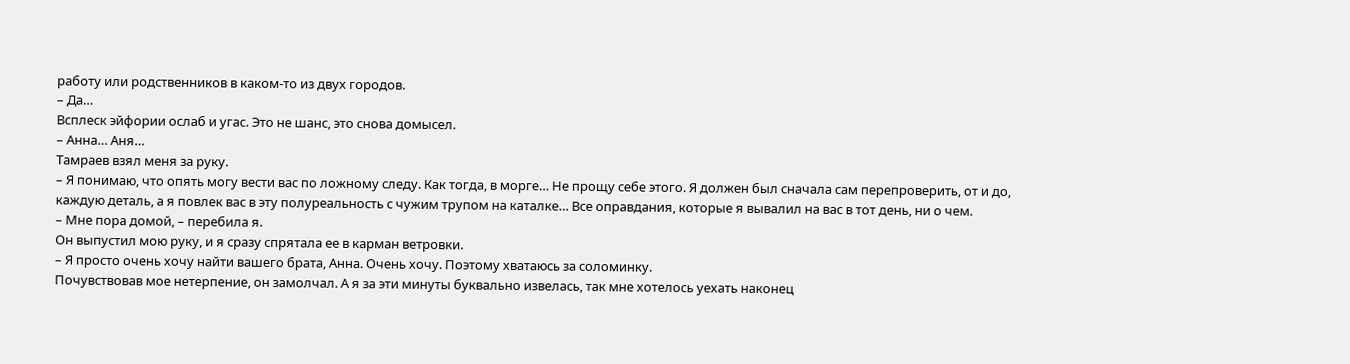работу или родственников в каком-то из двух городов.
– Да…
Всплеск эйфории ослаб и угас. Это не шанс, это снова домысел.
– Анна… Аня…
Тамраев взял меня за руку.
– Я понимаю, что опять могу вести вас по ложному следу. Как тогда, в морге… Не прощу себе этого. Я должен был сначала сам перепроверить, от и до, каждую деталь, а я повлек вас в эту полуреальность с чужим трупом на каталке… Все оправдания, которые я вывалил на вас в тот день, ни о чем.
– Мне пора домой, – перебила я.
Он выпустил мою руку, и я сразу спрятала ее в карман ветровки.
– Я просто очень хочу найти вашего брата, Анна. Очень хочу. Поэтому хватаюсь за соломинку.
Почувствовав мое нетерпение, он замолчал. А я за эти минуты буквально извелась, так мне хотелось уехать наконец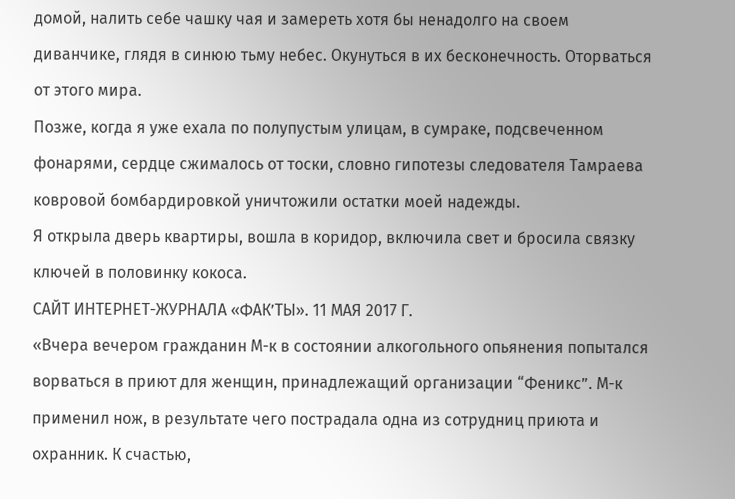домой, налить себе чашку чая и замереть хотя бы ненадолго на своем диванчике, глядя в синюю тьму небес. Окунуться в их бесконечность. Оторваться от этого мира.
Позже, когда я уже ехала по полупустым улицам, в сумраке, подсвеченном фонарями, сердце сжималось от тоски, словно гипотезы следователя Тамраева ковровой бомбардировкой уничтожили остатки моей надежды.
Я открыла дверь квартиры, вошла в коридор, включила свет и бросила связку ключей в половинку кокоса.
САЙТ ИНТЕРНЕТ-ЖУРНАЛА «ФАК’ТЫ». 11 МАЯ 2017 Г.
«Вчера вечером гражданин М-к в состоянии алкогольного опьянения попытался ворваться в приют для женщин, принадлежащий организации “Феникс”. М-к применил нож, в результате чего пострадала одна из сотрудниц приюта и охранник. К счастью,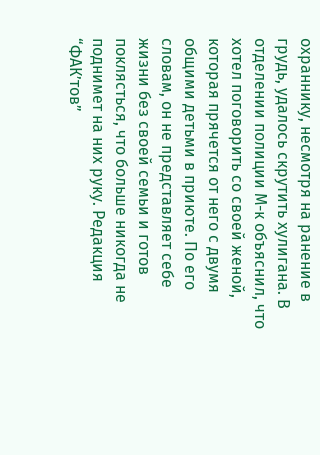охраннику, несмотря на ранение в грудь, удалось скрутить хулигана. В отделении полиции М-к объяснил, что хотел поговорить со своей женой, которая прячется от него с двумя общими детьми в приюте. По его словам, он не представляет себе жизни без своей семьи и готов поклясться, что больше никогда не поднимет на них руку. Редакция “ФАК’тов”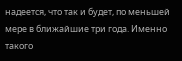надеется, что так и будет, по меньшей мере в ближайшие три года. Именно такого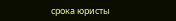срока юристы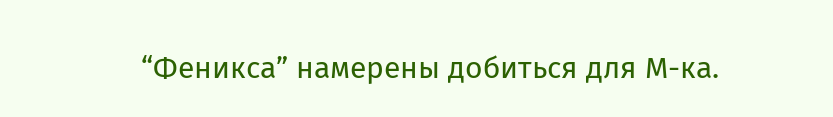“Феникса” намерены добиться для М-ка.